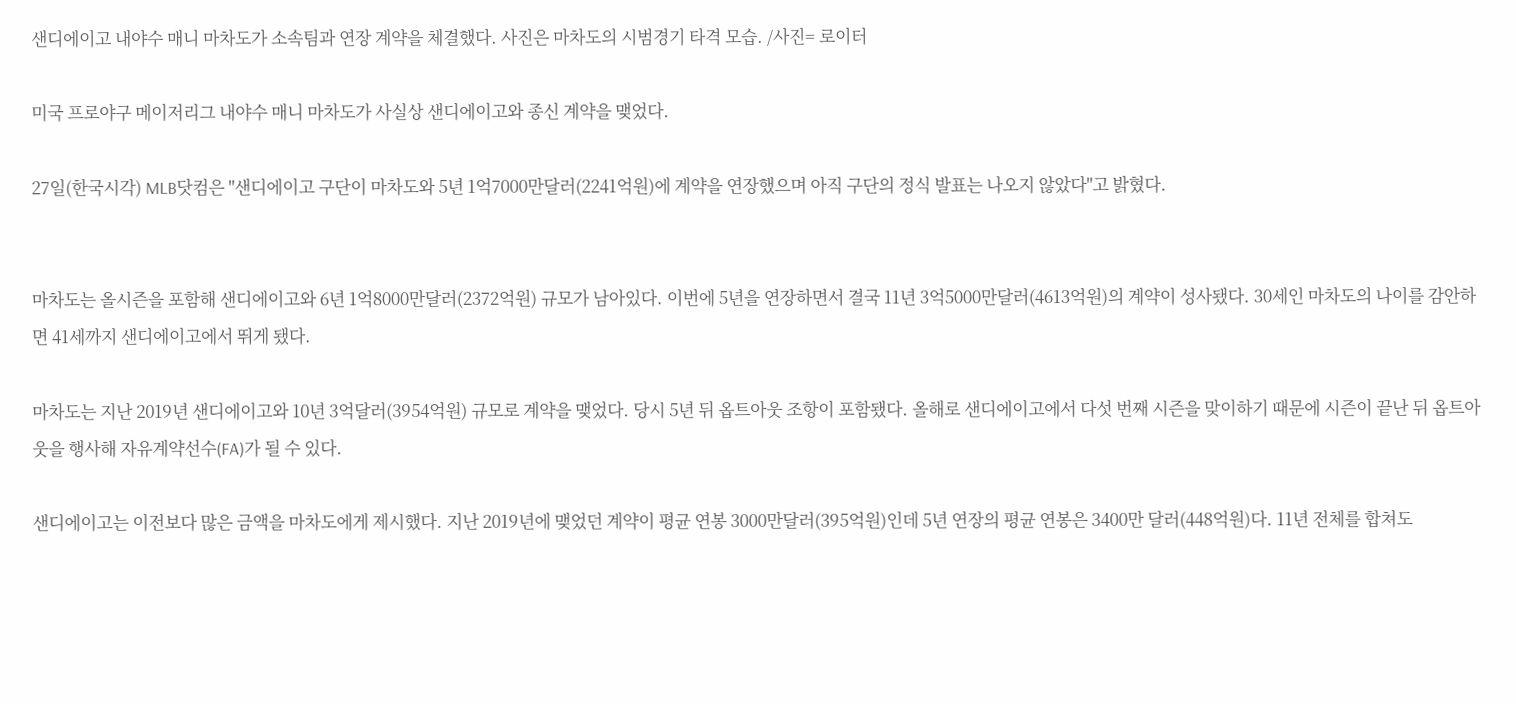샌디에이고 내야수 매니 마차도가 소속팀과 연장 계약을 체결했다. 사진은 마차도의 시범경기 타격 모습. /사진= 로이터

미국 프로야구 메이저리그 내야수 매니 마차도가 사실상 샌디에이고와 종신 계약을 맺었다.

27일(한국시각) MLB닷컴은 "샌디에이고 구단이 마차도와 5년 1억7000만달러(2241억원)에 계약을 연장했으며 아직 구단의 정식 발표는 나오지 않았다"고 밝혔다.


마차도는 올시즌을 포함해 샌디에이고와 6년 1억8000만달러(2372억원) 규모가 남아있다. 이번에 5년을 연장하면서 결국 11년 3억5000만달러(4613억원)의 계약이 성사됐다. 30세인 마차도의 나이를 감안하면 41세까지 샌디에이고에서 뛰게 됐다.

마차도는 지난 2019년 샌디에이고와 10년 3억달러(3954억원) 규모로 계약을 맺었다. 당시 5년 뒤 옵트아웃 조항이 포함됐다. 올해로 샌디에이고에서 다섯 번째 시즌을 맞이하기 때문에 시즌이 끝난 뒤 옵트아웃을 행사해 자유계약선수(FA)가 될 수 있다.

샌디에이고는 이전보다 많은 금액을 마차도에게 제시했다. 지난 2019년에 맺었던 계약이 평균 연봉 3000만달러(395억원)인데 5년 연장의 평균 연봉은 3400만 달러(448억원)다. 11년 전체를 합쳐도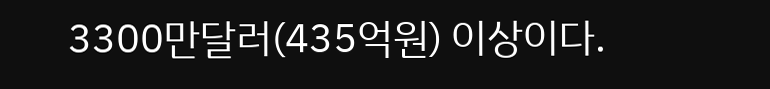3300만달러(435억원) 이상이다.